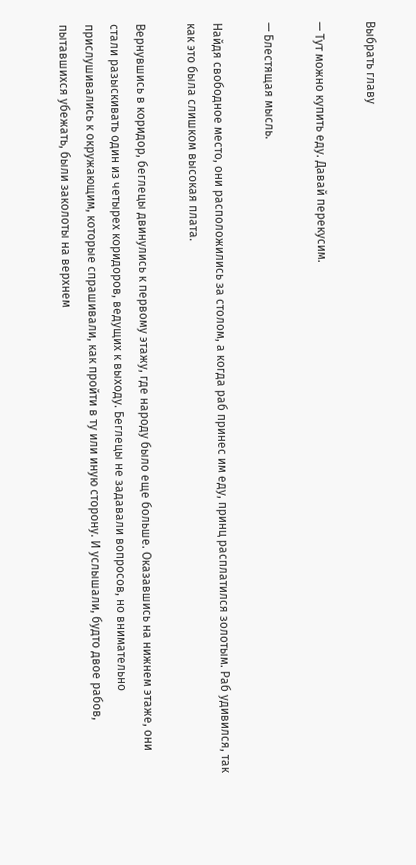Выбрать главу

— Тут можно купить еду. Давай перекусим.

— Блестящая мысль.

Найдя свободное место, они расположились за столом, а когда раб принес им еду, принц расплатился золотым. Раб удивился, так как это была слишком высокая плата.

Вернувшись в коридор, беглецы двинулись к первому этажу, где народу было еще больше. Оказавшись на нижнем этаже, они стали разыскивать один из четырех коридоров, ведущих к выходу. Беглецы не задавали вопросов, но внимательно прислушивались к окружающим, которые спрашивали, как пройти в ту или иную сторону. И услышали, будто двое рабов, пытавшихся убежать, были заколоты на верхнем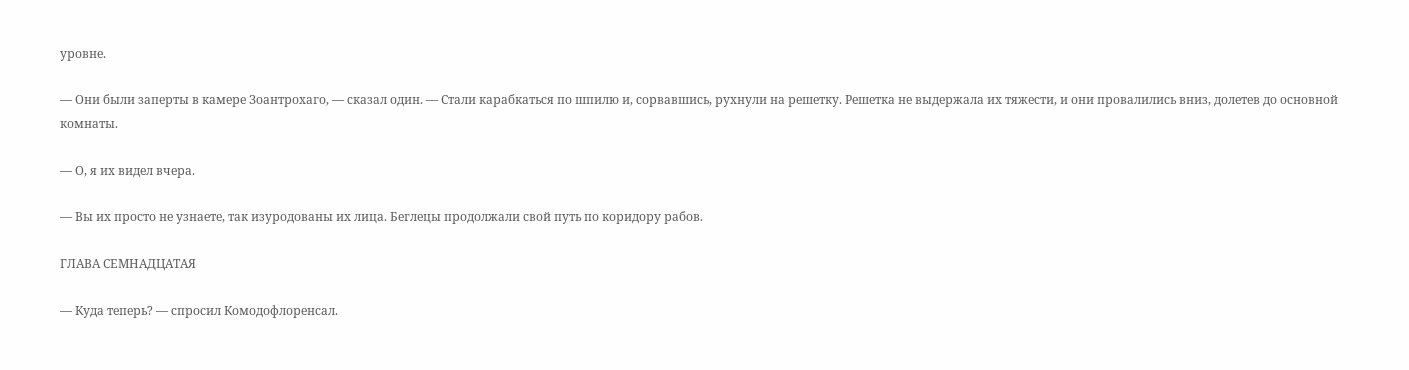уровне.

— Они были заперты в камере Зоантрохаго, — сказал один. — Стали карабкаться по шпилю и, сорвавшись, рухнули на решетку. Решетка не выдержала их тяжести, и они провалились вниз, долетев до основной комнаты.

— О, я их видел вчера.

— Вы их просто не узнаете, так изуродованы их лица. Беглецы продолжали свой путь по коридору рабов.

ГЛАВА СЕМНАДЦАТАЯ

— Куда теперь? — спросил Комодофлоренсал.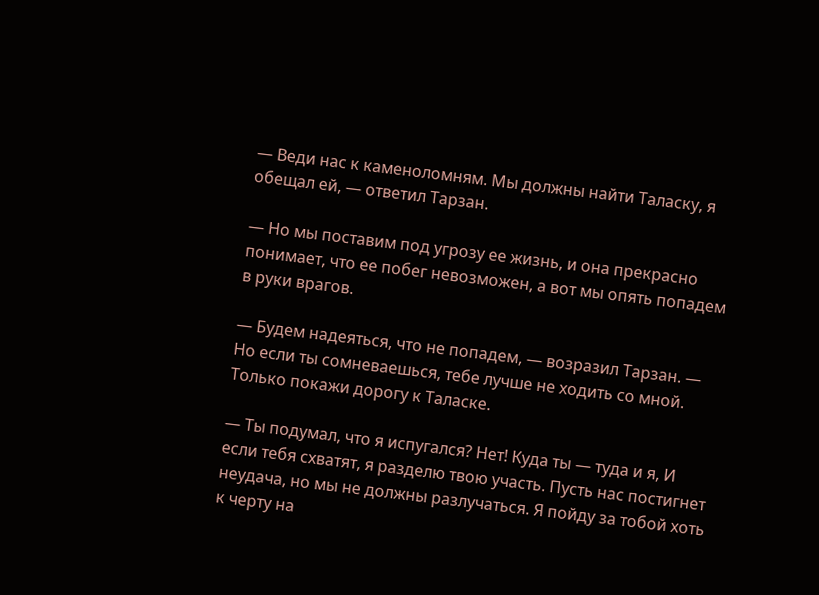— Веди нас к каменоломням. Мы должны найти Таласку, я обещал ей, — ответил Тарзан.

— Но мы поставим под угрозу ее жизнь, и она прекрасно понимает, что ее побег невозможен, а вот мы опять попадем в руки врагов.

— Будем надеяться, что не попадем, — возразил Тарзан. — Но если ты сомневаешься, тебе лучше не ходить со мной. Только покажи дорогу к Таласке.

— Ты подумал, что я испугался? Нет! Куда ты — туда и я, И если тебя схватят, я разделю твою участь. Пусть нас постигнет неудача, но мы не должны разлучаться. Я пойду за тобой хоть к черту на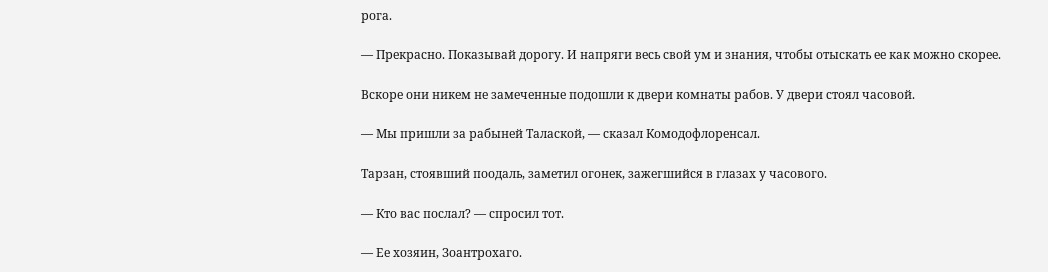рога.

— Прекрасно. Показывай дорогу. И напряги весь свой ум и знания, чтобы отыскать ее как можно скорее.

Вскоре они никем не замеченные подошли к двери комнаты рабов. У двери стоял часовой.

— Мы пришли за рабыней Талаской, — сказал Комодофлоренсал.

Тарзан, стоявший поодаль, заметил огонек, зажегшийся в глазах у часового.

— Кто вас послал? — спросил тот.

— Ее хозяин, Зоантрохаго.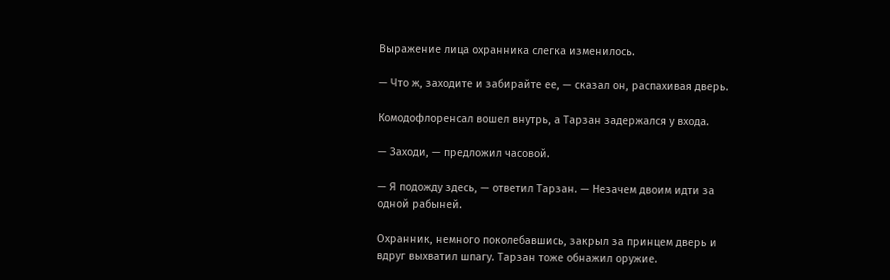Выражение лица охранника слегка изменилось.

— Что ж, заходите и забирайте ее, — сказал он, распахивая дверь.

Комодофлоренсал вошел внутрь, а Тарзан задержался у входа.

— Заходи, — предложил часовой.

— Я подожду здесь, — ответил Тарзан. — Незачем двоим идти за одной рабыней.

Охранник, немного поколебавшись, закрыл за принцем дверь и вдруг выхватил шпагу. Тарзан тоже обнажил оружие.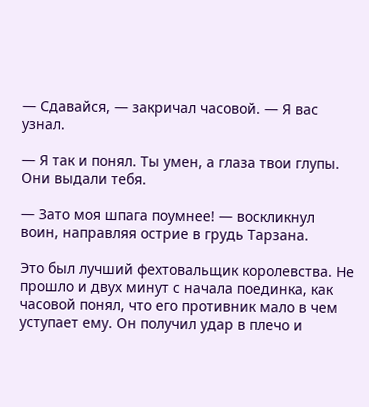— Сдавайся, — закричал часовой. — Я вас узнал.

— Я так и понял. Ты умен, а глаза твои глупы. Они выдали тебя.

— Зато моя шпага поумнее! — воскликнул воин, направляя острие в грудь Тарзана.

Это был лучший фехтовальщик королевства. Не прошло и двух минут с начала поединка, как часовой понял, что его противник мало в чем уступает ему. Он получил удар в плечо и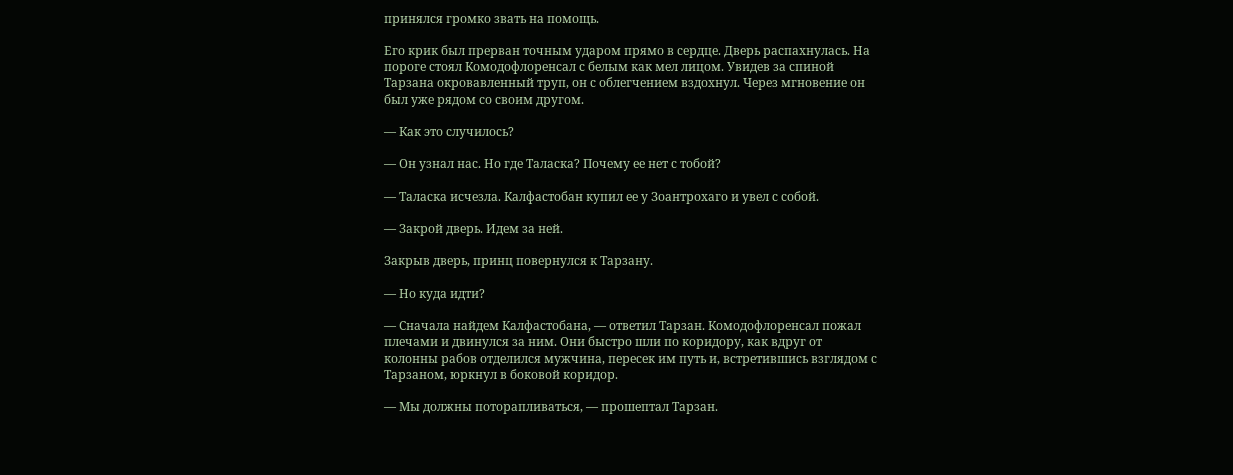принялся громко звать на помощь.

Его крик был прерван точным ударом прямо в сердце. Дверь распахнулась. На пороге стоял Комодофлоренсал с белым как мел лицом. Увидев за спиной Тарзана окровавленный труп, он с облегчением вздохнул. Через мгновение он был уже рядом со своим другом.

— Как это случилось?

— Он узнал нас. Но где Таласка? Почему ее нет с тобой?

— Таласка исчезла. Калфастобан купил ее у Зоантрохаго и увел с собой.

— Закрой дверь. Идем за ней.

Закрыв дверь, принц повернулся к Тарзану.

— Но куда идти?

— Сначала найдем Калфастобана, — ответил Тарзан. Комодофлоренсал пожал плечами и двинулся за ним. Они быстро шли по коридору, как вдруг от колонны рабов отделился мужчина, пересек им путь и, встретившись взглядом с Тарзаном, юркнул в боковой коридор.

— Мы должны поторапливаться, — прошептал Тарзан.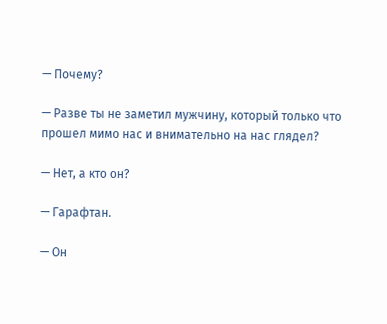— Почему?

— Разве ты не заметил мужчину, который только что прошел мимо нас и внимательно на нас глядел?

— Нет, а кто он?

— Гарафтан.

— Он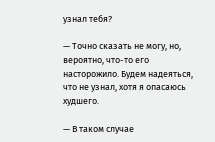узнал тебя?

— Точно сказать не могу, но, вероятно, что-то его насторожило. Будем надеяться, что не узнал, хотя я опасаюсь худшего.

— В таком случае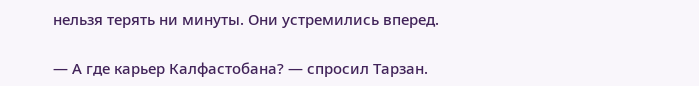нельзя терять ни минуты. Они устремились вперед.

— А где карьер Калфастобана? — спросил Тарзан.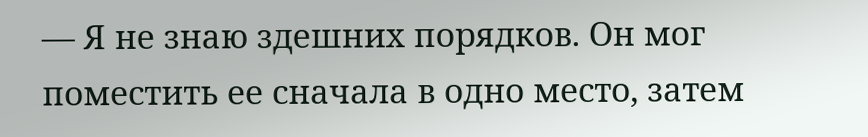— Я не знаю здешних порядков. Он мог поместить ее сначала в одно место, затем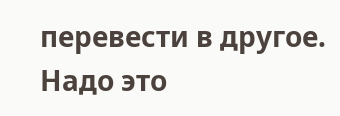перевести в другое. Надо это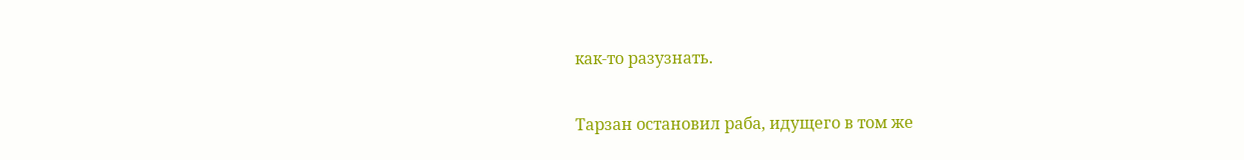как-то разузнать.

Тарзан остановил раба, идущего в том же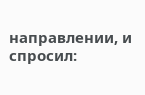направлении, и спросил: